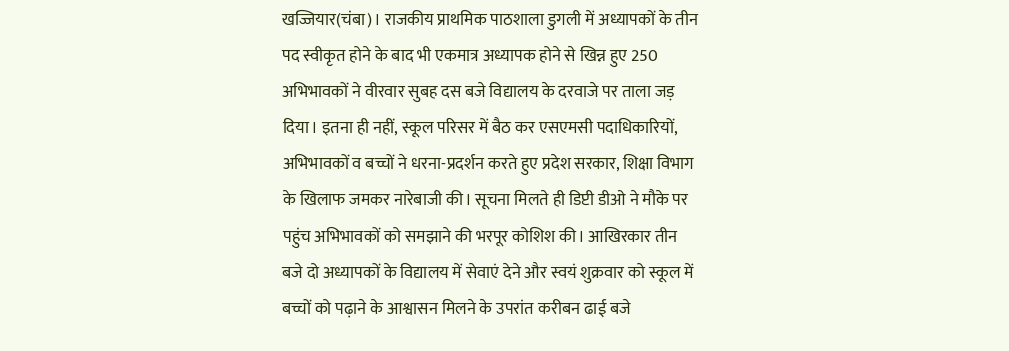खज्जियार(चंबा)। राजकीय प्राथमिक पाठशाला डुगली में अध्यापकों के तीन पद स्वीकृत होने के बाद भी एकमात्र अध्यापक होने से खिन्न हुए 250 अभिभावकों ने वीरवार सुबह दस बजे विद्यालय के दरवाजे पर ताला जड़ दिया। इतना ही नहीं, स्कूल परिसर में बैठ कर एसएमसी पदाधिकारियों, अभिभावकों व बच्चों ने धरना-प्रदर्शन करते हुए प्रदेश सरकार, शिक्षा विभाग के खिलाफ जमकर नारेबाजी की। सूचना मिलते ही डिप्टी डीओ ने मौके पर पहुंच अभिभावकों को समझाने की भरपूर कोशिश की। आखिरकार तीन बजे दो अध्यापकों के विद्यालय में सेवाएं देने और स्वयं शुक्रवार को स्कूल में बच्चों को पढ़ाने के आश्वासन मिलने के उपरांत करीबन ढाई बजे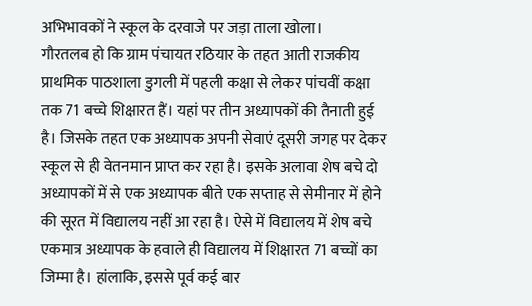अभिभावकों ने स्कूल के दरवाजे पर जड़ा ताला खोला।
गौरतलब हो कि ग्राम पंचायत रठियार के तहत आती राजकीय प्राथमिक पाठशाला डुगली में पहली कक्षा से लेकर पांचवीं कक्षा तक 71 बच्चे शिक्षारत हैं। यहां पर तीन अध्यापकों की तैनाती हुई है। जिसके तहत एक अध्यापक अपनी सेवाएं दूसरी जगह पर देकर स्कूल से ही वेतनमान प्राप्त कर रहा है। इसके अलावा शेष बचे दो अध्यापकों में से एक अध्यापक बीते एक सप्ताह से सेमीनार में होने की सूरत में विद्यालय नहीं आ रहा है। ऐसे में विद्यालय में शेष बचे एकमात्र अध्यापक के हवाले ही विद्यालय में शिक्षारत 71 बच्चों का जिम्मा है। हांलाकि, इससे पूर्व कई बार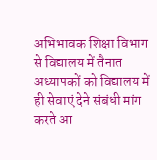अभिभावक शिक्षा विभाग से विद्यालय में तैनात अध्यापकों को विद्यालय में ही सेवाएं देने संबंधी मांग करते आ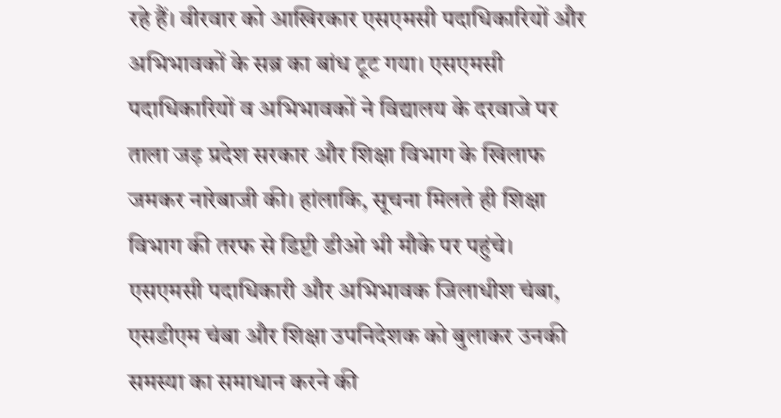रहे हैं। वीरवार को आखिरकार एसएमसी पदाधिकारियों और अभिभावकों के सब्र का बांध टूट गया। एसएमसी पदाधिकारियों व अभिभावकों ने विद्यालय के दरवाजे पर ताला जड़ प्रदेश सरकार और शिक्षा विभाग के खिलाफ जमकर नारेबाजी की। हांलाकि, सूचना मिलते ही शिक्षा विभाग की तरफ से डिप्टी डीओ भी मौके पर पहुंचे। एसएमसी पदाधिकारी और अभिभावक जिलाधीश चंबा, एसडीएम चंबा और शिक्षा उपनिदेशक को बुलाकर उनकी समस्या का समाधान करने की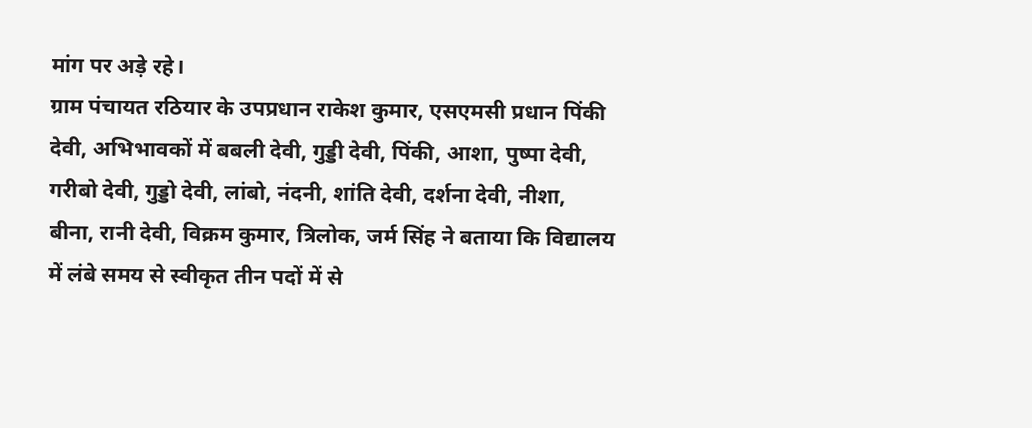मांग पर अड़े रहे।
ग्राम पंचायत रठियार के उपप्रधान राकेश कुमार, एसएमसी प्रधान पिंकी देवी, अभिभावकों में बबली देवी, गुड्डी देवी, पिंकी, आशा, पुष्पा देवी, गरीबो देवी, गुड्डो देवी, लांबो, नंदनी, शांति देवी, दर्शना देवी, नीशा, बीना, रानी देवी, विक्रम कुमार, त्रिलोक, जर्म सिंह ने बताया कि विद्यालय में लंबे समय से स्वीकृत तीन पदों में से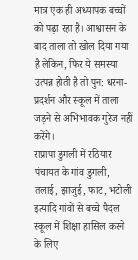मात्र एक ही अध्यापक बच्चों को पढ़ा रहा है। आश्वासन के बाद ताला तो खोल दिया गया है लेकिन, फिर ये समस्या उत्पन्न होती है तो पुन: धरना-प्रदर्शन और स्कूल में ताला जड़ने से अभिभावक गुरेज नहीं करेंगे।
राप्रापा डुगली में रठियार पंचायत के गांव डुगली, तलाई, झाजुई, फाट, भटोली इत्यादि गांवों से बच्चे पैदल स्कूल में शिक्षा हासिल करने के लिए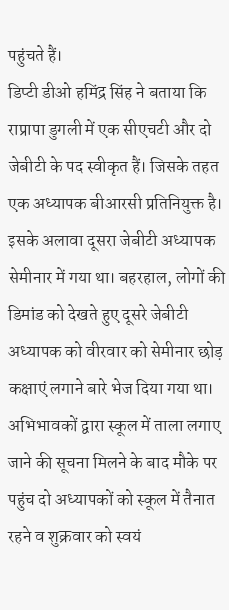पहुंचते हैं।
डिप्टी डीओ हमिंद्र सिंह ने बताया कि राप्रापा डुगली में एक सीएचटी और दो जेबीटी के पद स्वीकृत हैं। जिसके तहत एक अध्यापक बीआरसी प्रतिनियुक्त है। इसके अलावा दूसरा जेबीटी अध्यापक सेमीनार में गया था। बहरहाल, लोगों की डिमांड को देखते हुए दूसरे जेबीटी अध्यापक को वीरवार को सेमीनार छोड़ कक्षाएं लगाने बारे भेज दिया गया था। अभिभावकों द्वारा स्कूल में ताला लगाए जाने की सूचना मिलने के बाद मौके पर पहुंच दो अध्यापकों को स्कूल में तैनात रहने व शुक्रवार को स्वयं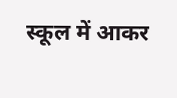स्कूल में आकर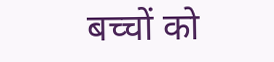बच्चों को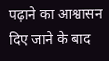पढ़ाने का आश्वासन दिए जाने के बाद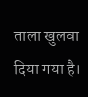ताला खुलवा दिया गया है।